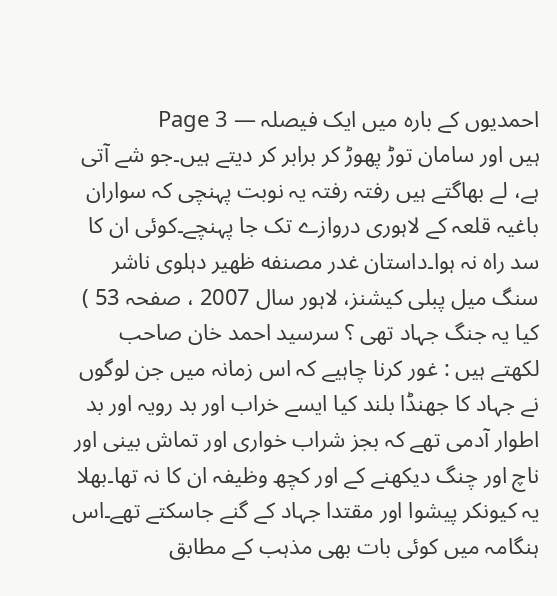احمدیوں کے بارہ میں ایک فیصلہ — Page 3
ہیں اور سامان توڑ پھوڑ کر برابر کر دیتے ہیں۔جو شے آتی ہے، لے بھاگتے ہیں رفتہ رفتہ یہ نوبت پہنچی کہ سواران باغیہ قلعہ کے لاہوری دروازے تک جا پہنچے۔کوئی ان کا سد راہ نہ ہوا۔داستان غدر مصنفه ظهیر دہلوی ناشر سنگ میل پبلی کیشنز، لاہور سال 2007 ، صفحہ 53 ) کیا یہ جنگ جہاد تھی ؟ سرسید احمد خان صاحب لکھتے ہیں : غور کرنا چاہیے کہ اس زمانہ میں جن لوگوں نے جہاد کا جھنڈا بلند کیا ایسے خراب اور بد رویہ اور بد اطوار آدمی تھے کہ بجز شراب خواری اور تماش بینی اور ناچ اور چنگ دیکھنے کے اور کچھ وظیفہ ان کا نہ تھا۔بھلا یہ کیونکر پیشوا اور مقتدا جہاد کے گنے جاسکتے تھے۔اس ہنگامہ میں کوئی بات بھی مذہب کے مطابق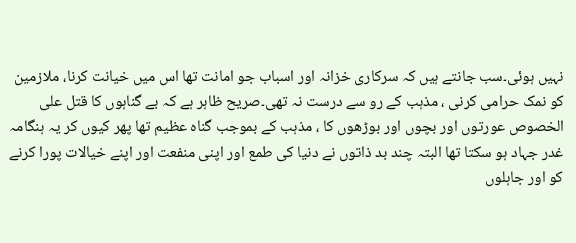نہیں ہوئی۔سب جانتے ہیں کہ سرکاری خزانہ اور اسباب جو امانت تھا اس میں خیانت کرنا، ملازمین کو نمک حرامی کرنی ، مذہب کے رو سے درست نہ تھی۔صریح ظاہر ہے کہ بے گناہوں کا قتل علی الخصوص عورتوں اور بچوں اور بوڑھوں کا ، مذہب کے بموجب گناہ عظیم تھا پھر کیوں کر یہ ہنگامہ غدر جہاد ہو سکتا تھا البتہ چند بد ذاتوں نے دنیا کی طمع اور اپنی منفعت اور اپنے خیالات پورا کرنے کو اور جاہلوں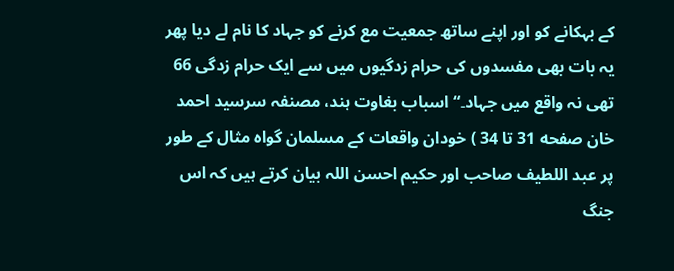کے بہکانے کو اور اپنے ساتھ جمعیت مع کرنے کو جہاد کا نام لے دیا پھر یہ بات بھی مفسدوں کی حرام زدگیوں میں سے ایک حرام زدگی 66 تھی نہ واقع میں جہاد۔“ اسباب بغاوت ہند، مصنفہ سرسید احمد خان صفحه 31 تا 34 ) خودان واقعات کے مسلمان گواہ مثال کے طور پر عبد اللطیف صاحب اور حکیم احسن اللہ بیان کرتے ہیں کہ اس جنگ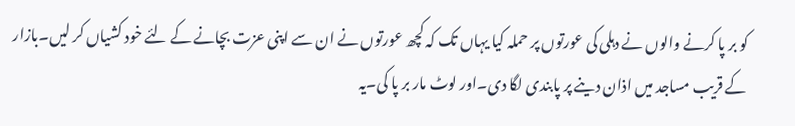کو بر پا کرنے والوں نے دہلی کی عورتوں پر حملہ کیا یہاں تک کہ کچھ عورتوں نے ان سے اپنی عزت بچانے کے لئے خود کشیاں کر لیں۔بازار کے قریب مساجد میں اذان دینے پر پابندی لگا دی۔اور لوٹ مار بر پا کی۔یہ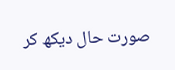صورت حال دیکھ کر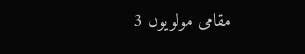مقامی مولویوں 3